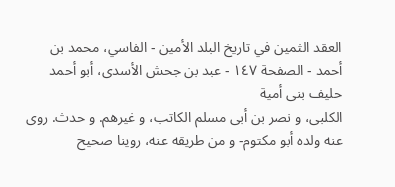العقد الثمين في تاريخ البلد الأمين - الفاسي، محمد بن أحمد - الصفحة ١٤٧ - عبد بن جحش الأسدى، أبو أحمد حليف بنى أمية
الكلبى، و نصر بن أبى مسلم الكاتب، و غيرهم. و حدث. روى عنه ولده أبو مكتوم- و من طريقه عنه، روينا صحيح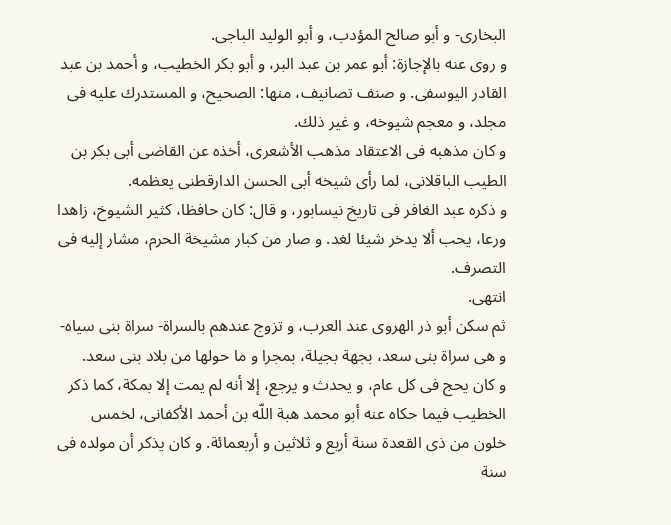البخارى- و أبو صالح المؤدب، و أبو الوليد الباجى.
و روى عنه بالإجازة: أبو عمر بن عبد البر، و أبو بكر الخطيب، و أحمد بن عبد القادر اليوسفى. و صنف تصانيف، منها: الصحيح، و المستدرك عليه فى مجلد، و معجم شيوخه، و غير ذلك.
و كان مذهبه فى الاعتقاد مذهب الأشعرى، أخذه عن القاضى أبى بكر بن الطيب الباقلانى، لما رأى شيخه أبى الحسن الدارقطنى يعظمه.
و ذكره عبد الغافر فى تاريخ نيسابور، و قال: كان حافظا، كثير الشيوخ، زاهدا ورعا، يحب ألا يدخر شيئا لغد. و صار من كبار مشيخة الحرم، مشار إليه فى التصرف.
انتهى.
ثم سكن أبو ذر الهروى عند العرب، و تزوج عندهم بالسراة- سراة بنى سياه- و هى سراة بنى سعد، بجهة بجيلة، بمجرا و ما حولها من بلاد بنى سعد.
و كان يحج فى كل عام، و يحدث و يرجع، إلا أنه لم يمت إلا بمكة، كما ذكر الخطيب فيما حكاه عنه أبو محمد هبة اللّه بن أحمد الأكفانى، لخمس خلون من ذى القعدة سنة أربع و ثلاثين و أربعمائة. و كان يذكر أن مولده فى سنة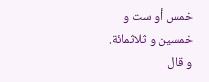خمس أو ست و خمسين و ثلاثمائة.
و قال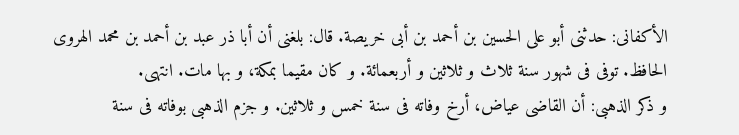الأكفانى: حدثنى أبو على الحسين بن أحمد بن أبى خريصة. قال: بلغنى أن أبا ذر عبد بن أحمد بن محمد الهروى الحافظ. توفى فى شهور سنة ثلاث و ثلاثين و أربعمائة. و كان مقيما بمكة، و بها مات. انتهى.
و ذكر الذهبى: أن القاضى عياض، أرخ وفاته فى سنة خمس و ثلاثين. و جزم الذهبى بوفاته فى سنة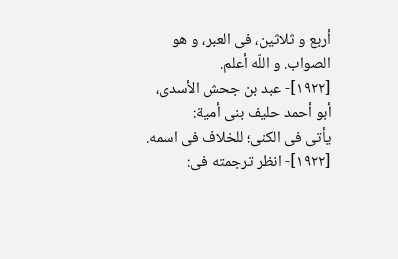أربع و ثلاثين، فى العبر، و هو الصواب. و اللّه أعلم.
[١٩٢٢]- عبد بن جحش الأسدى، أبو أحمد حليف بنى أمية:
يأتى فى الكنى؛ للخلاف فى اسمه.
[١٩٢٢]- انظر ترجمته فى: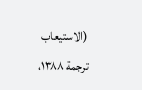(الاستيعاب ترجمة ١٣٨٨،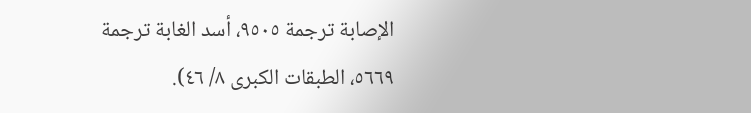الإصابة ترجمة ٩٥٠٥، أسد الغابة ترجمة ٥٦٦٩، الطبقات الكبرى ٨/ ٤٦).